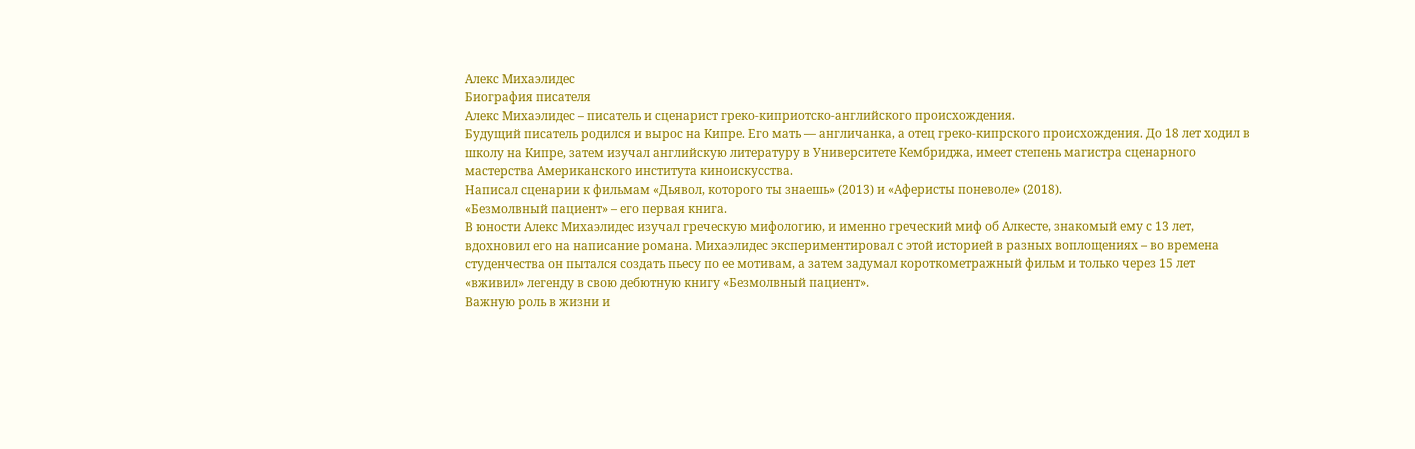Алекс Михаэлидес
Биография писателя
Алекс Михаэлидес – писатель и сценарист греко-киприотско-английского происхождения.
Будущий писатель родился и вырос на Кипре. Его мать — англичанка, а отец греко-кипрского происхождения. До 18 лет ходил в школу на Кипре, затем изучал английскую литературу в Университете Кембриджа, имеет степень магистра сценарного мастерства Американского института киноискусства.
Написал сценарии к фильмам «Дьявол, которого ты знаешь» (2013) и «Аферисты поневоле» (2018).
«Безмолвный пациент» – его первая книга.
В юности Алекс Михаэлидес изучал греческую мифологию, и именно греческий миф об Алкесте, знакомый ему с 13 лет, вдохновил его на написание романа. Михаэлидес экспериментировал с этой историей в разных воплощениях – во времена студенчества он пытался создать пьесу по ее мотивам, а затем задумал короткометражный фильм и только через 15 лет «вживил» легенду в свою дебютную книгу «Безмолвный пациент».
Важную роль в жизни и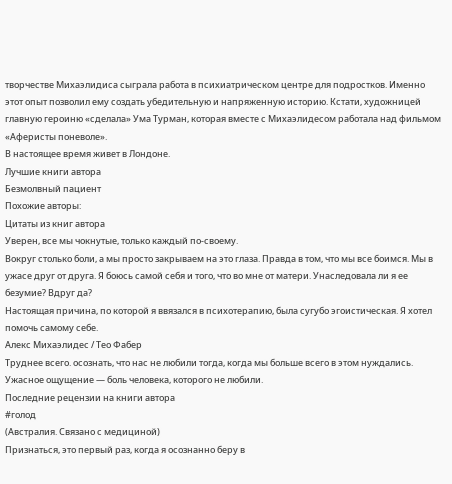творчестве Михаэлидиса сыграла работа в психиатрическом центре для подростков. Именно этот опыт позволил ему создать убедительную и напряженную историю. Кстати, художницей главную героиню «сделала» Ума Турман, которая вместе с Михаэлидесом работала над фильмом «Аферисты поневоле».
В настоящее время живет в Лондоне.
Лучшие книги автора
Безмолвный пациент
Похожие авторы:
Цитаты из книг автора
Уверен, все мы чокнутые, только каждый по-своему.
Вокруг столько боли, а мы просто закрываем на это глаза. Правда в том, что мы все боимся. Мы в ужасе друг от друга. Я боюсь самой себя и того, что во мне от матери. Унаследовала ли я ее безумие? Вдруг да?
Настоящая причина, по которой я ввязался в психотерапию, была сугубо эгоистическая. Я хотел помочь самому себе.
Алекс Михаэлидес / Тео Фабер
Труднее всего. осознать, что нас не любили тогда, когда мы больше всего в этом нуждались. Ужасное ощущение — боль человека, которого не любили.
Последние рецензии на книги автора
#голод
(Австралия. Связано с медициной)
Признаться, это первый раз, когда я осознанно беру в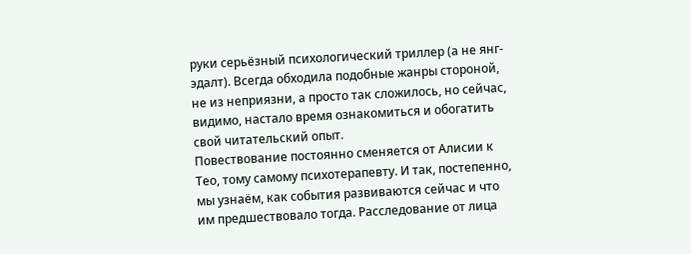руки серьёзный психологический триллер (а не янг-эдалт). Всегда обходила подобные жанры стороной, не из неприязни, а просто так сложилось, но сейчас, видимо, настало время ознакомиться и обогатить свой читательский опыт.
Повествование постоянно сменяется от Алисии к Тео, тому самому психотерапевту. И так, постепенно, мы узнаём, как события развиваются сейчас и что им предшествовало тогда. Расследование от лица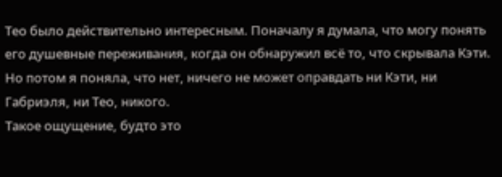Тео было действительно интересным. Поначалу я думала, что могу понять его душевные переживания, когда он обнаружил всё то, что скрывала Кэти. Но потом я поняла, что нет, ничего не может оправдать ни Кэти, ни Габриэля, ни Тео, никого.
Такое ощущение, будто это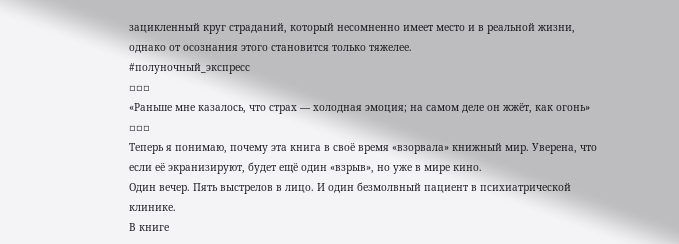зацикленный круг страданий, который несомненно имеет место и в реальной жизни, однако от осознания этого становится только тяжелее.
#полуночный_экспресс
▫▫▫
«Раньше мне казалось, что страх — холодная эмоция; на самом деле он жжёт, как огонь»
▫▫▫
Теперь я понимаю, почему эта книга в своё время «взорвала» книжный мир. Уверена, что если её экранизируют, будет ещё один «взрыв», но уже в мире кино.
Один вечер. Пять выстрелов в лицо. И один безмолвный пациент в психиатрической клинике.
В книге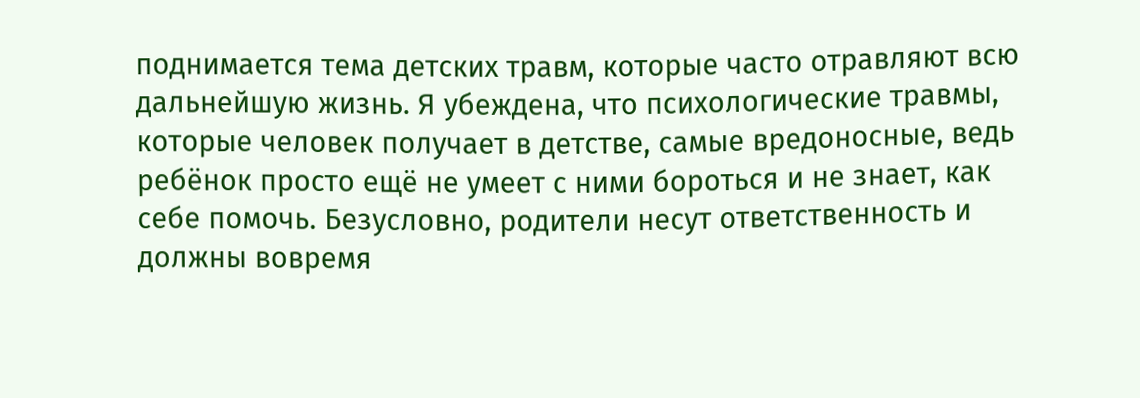поднимается тема детских травм, которые часто отравляют всю дальнейшую жизнь. Я убеждена, что психологические травмы, которые человек получает в детстве, самые вредоносные, ведь ребёнок просто ещё не умеет с ними бороться и не знает, как себе помочь. Безусловно, родители несут ответственность и должны вовремя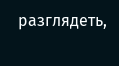разглядеть,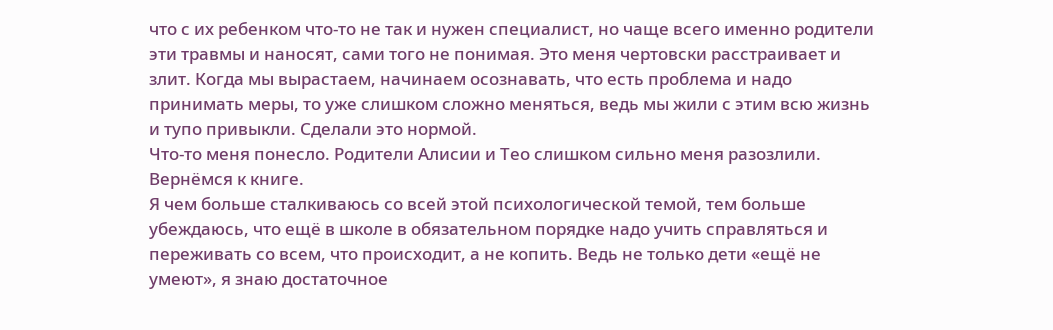что с их ребенком что-то не так и нужен специалист, но чаще всего именно родители эти травмы и наносят, сами того не понимая. Это меня чертовски расстраивает и злит. Когда мы вырастаем, начинаем осознавать, что есть проблема и надо принимать меры, то уже слишком сложно меняться, ведь мы жили с этим всю жизнь и тупо привыкли. Сделали это нормой.
Что-то меня понесло. Родители Алисии и Тео слишком сильно меня разозлили. Вернёмся к книге.
Я чем больше сталкиваюсь со всей этой психологической темой, тем больше убеждаюсь, что ещё в школе в обязательном порядке надо учить справляться и переживать со всем, что происходит, а не копить. Ведь не только дети «ещё не умеют», я знаю достаточное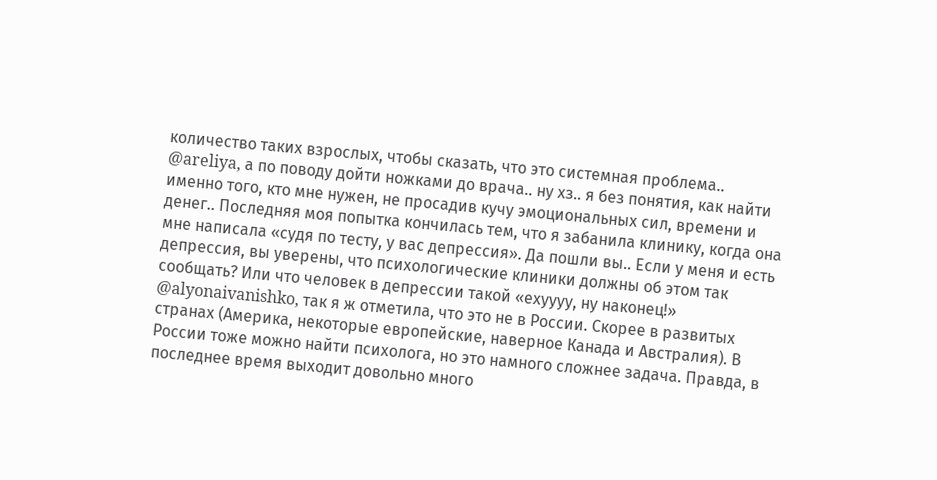количество таких взрослых, чтобы сказать, что это системная проблема..
@areliya, а по поводу дойти ножками до врача.. ну хз.. я без понятия, как найти именно того, кто мне нужен, не просадив кучу эмоциональных сил, времени и денег.. Последняя моя попытка кончилась тем, что я забанила клинику, когда она мне написала «судя по тесту, у вас депрессия». Да пошли вы.. Если у меня и есть депрессия, вы уверены, что психологические клиники должны об этом так сообщать? Или что человек в депрессии такой «ехуууу, ну наконец!»
@alyonaivanishko, так я ж отметила, что это не в России. Скорее в развитых странах (Америка, некоторые европейские, наверное Канада и Австралия). В России тоже можно найти психолога, но это намного сложнее задача. Правда, в последнее время выходит довольно много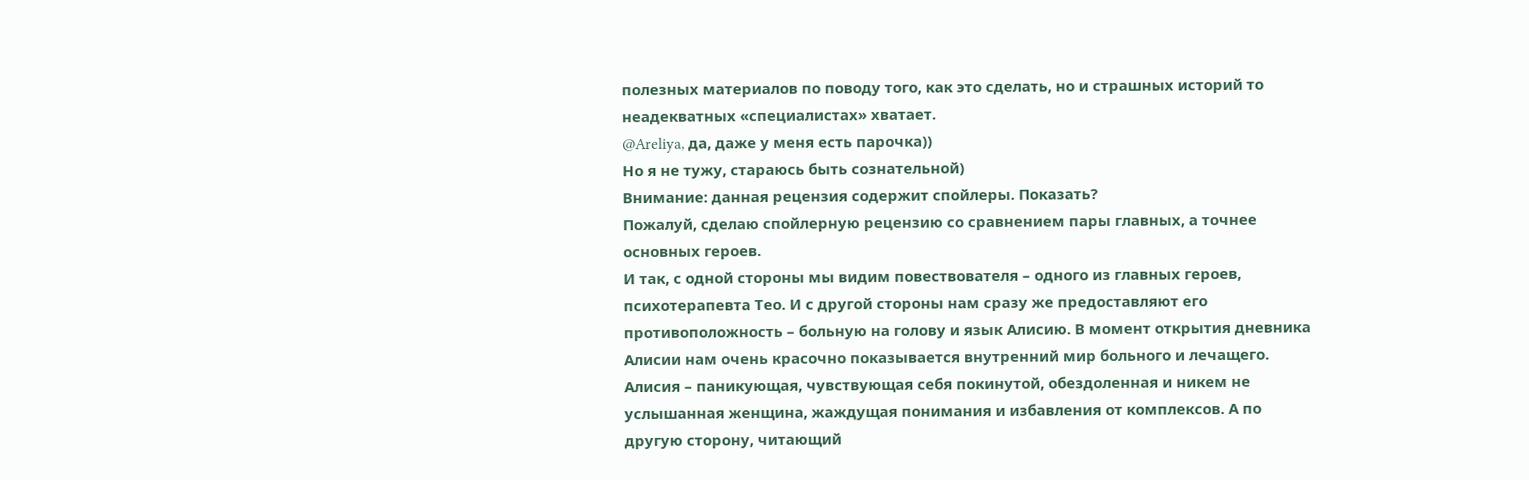полезных материалов по поводу того, как это сделать, но и страшных историй то неадекватных «специалистах» хватает.
@Areliya, да, даже у меня есть парочка))
Но я не тужу, стараюсь быть сознательной)
Внимание: данная рецензия содержит спойлеры. Показать?
Пожалуй, сделаю спойлерную рецензию со сравнением пары главных, а точнее основных героев.
И так, с одной стороны мы видим повествователя – одного из главных героев, психотерапевта Тео. И с другой стороны нам сразу же предоставляют его противоположность – больную на голову и язык Алисию. В момент открытия дневника Алисии нам очень красочно показывается внутренний мир больного и лечащего. Алисия – паникующая, чувствующая себя покинутой, обездоленная и никем не услышанная женщина, жаждущая понимания и избавления от комплексов. А по другую сторону, читающий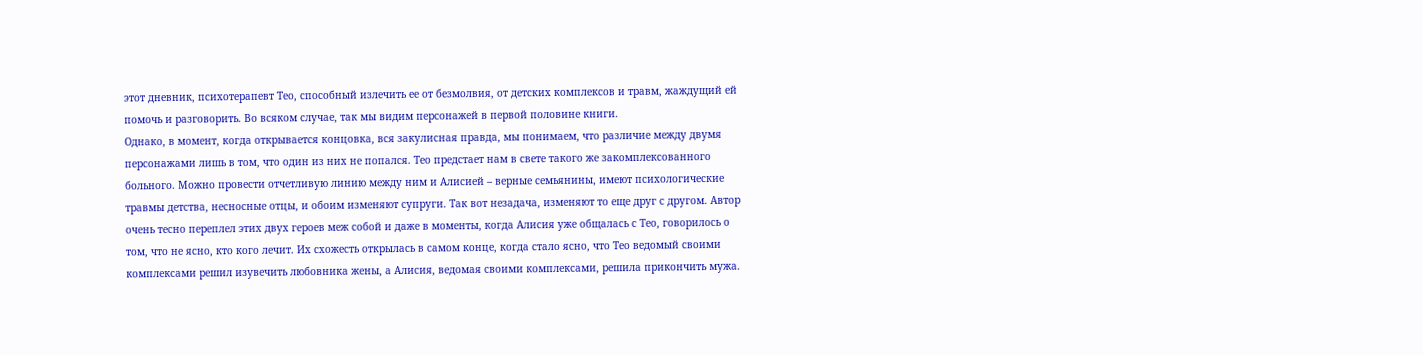этот дневник, психотерапевт Тео, способный излечить ее от безмолвия, от детских комплексов и травм, жаждущий ей помочь и разговорить. Во всяком случае, так мы видим персонажей в первой половине книги.
Однако, в момент, когда открывается концовка, вся закулисная правда, мы понимаем, что различие между двумя персонажами лишь в том, что один из них не попался. Тео предстает нам в свете такого же закомплексованного больного. Можно провести отчетливую линию между ним и Алисией – верные семьянины, имеют психологические травмы детства, несносные отцы, и обоим изменяют супруги. Так вот незадача, изменяют то еще друг с другом. Автор очень тесно переплел этих двух героев меж собой и даже в моменты, когда Алисия уже общалась с Тео, говорилось о том, что не ясно, кто кого лечит. Их схожесть открылась в самом конце, когда стало ясно, что Тео ведомый своими комплексами решил изувечить любовника жены, а Алисия, ведомая своими комплексами, решила прикончить мужа.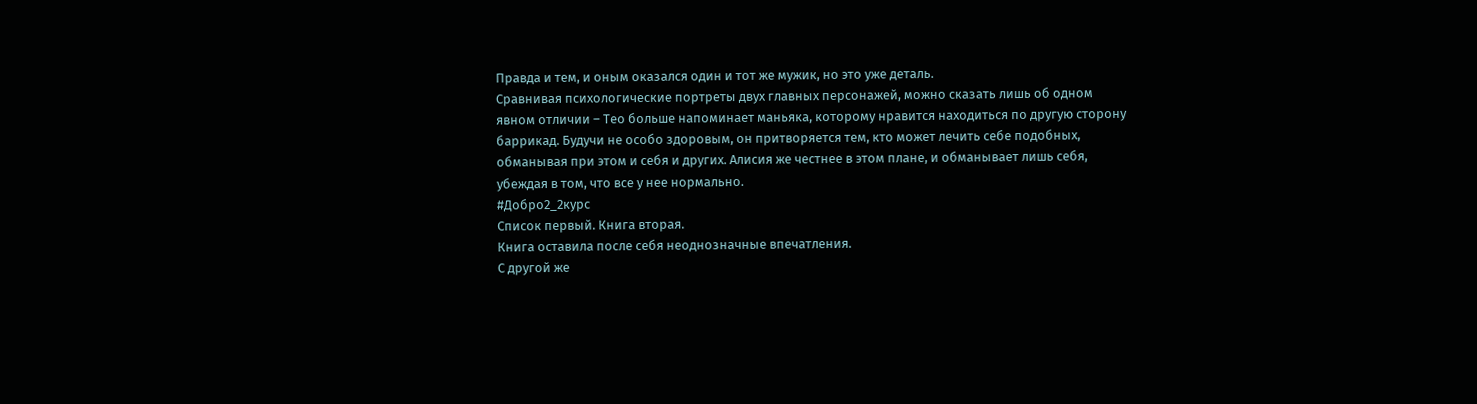Правда и тем, и оным оказался один и тот же мужик, но это уже деталь.
Сравнивая психологические портреты двух главных персонажей, можно сказать лишь об одном явном отличии – Тео больше напоминает маньяка, которому нравится находиться по другую сторону баррикад. Будучи не особо здоровым, он притворяется тем, кто может лечить себе подобных, обманывая при этом и себя и других. Алисия же честнее в этом плане, и обманывает лишь себя, убеждая в том, что все у нее нормально.
#Добро2_2курс
Список первый. Книга вторая.
Книга оставила после себя неоднозначные впечатления.
С другой же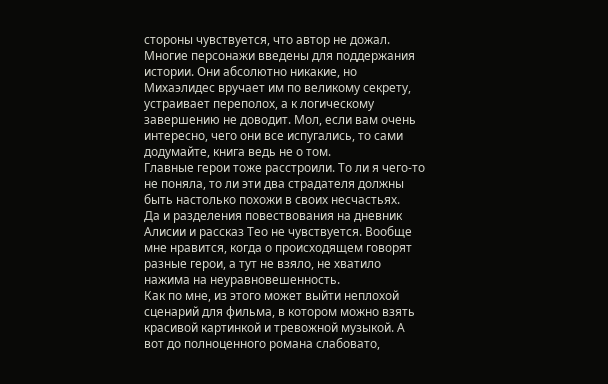стороны чувствуется, что автор не дожал.
Многие персонажи введены для поддержания истории. Они абсолютно никакие, но Михаэлидес вручает им по великому секрету, устраивает переполох, а к логическому завершению не доводит. Мол, если вам очень интересно, чего они все испугались, то сами додумайте, книга ведь не о том.
Главные герои тоже расстроили. То ли я чего-то не поняла, то ли эти два страдателя должны быть настолько похожи в своих несчастьях.
Да и разделения повествования на дневник Алисии и рассказ Тео не чувствуется. Вообще мне нравится, когда о происходящем говорят разные герои, а тут не взяло, не хватило нажима на неуравновешенность.
Как по мне, из этого может выйти неплохой сценарий для фильма, в котором можно взять красивой картинкой и тревожной музыкой. А вот до полноценного романа слабовато,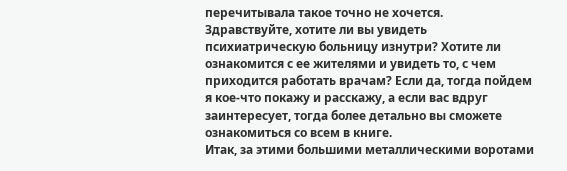перечитывала такое точно не хочется.
Здравствуйте, хотите ли вы увидеть психиатрическую больницу изнутри? Хотите ли ознакомится с ее жителями и увидеть то, с чем приходится работать врачам? Если да, тогда пойдем я кое-что покажу и расскажу, а если вас вдруг заинтересует, тогда более детально вы сможете ознакомиться со всем в книге.
Итак, за этими большими металлическими воротами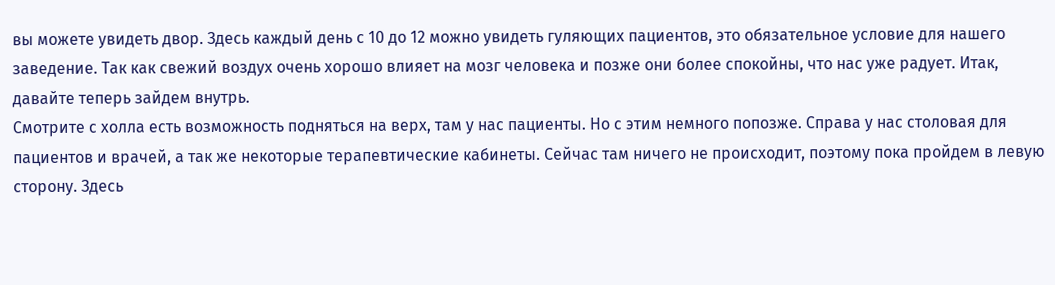вы можете увидеть двор. Здесь каждый день с 10 до 12 можно увидеть гуляющих пациентов, это обязательное условие для нашего заведение. Так как свежий воздух очень хорошо влияет на мозг человека и позже они более спокойны, что нас уже радует. Итак, давайте теперь зайдем внутрь.
Смотрите с холла есть возможность подняться на верх, там у нас пациенты. Но с этим немного попозже. Справа у нас столовая для пациентов и врачей, а так же некоторые терапевтические кабинеты. Сейчас там ничего не происходит, поэтому пока пройдем в левую сторону. Здесь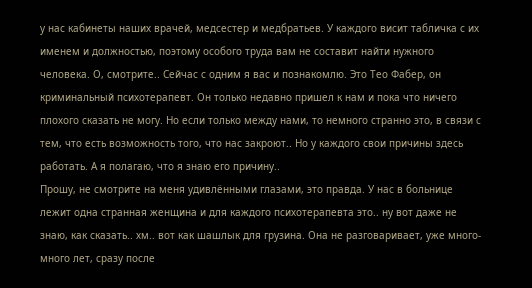у нас кабинеты наших врачей, медсестер и медбратьев. У каждого висит табличка с их именем и должностью, поэтому особого труда вам не составит найти нужного человека. О, смотрите.. Сейчас с одним я вас и познакомлю. Это Тео Фабер, он криминальный психотерапевт. Он только недавно пришел к нам и пока что ничего плохого сказать не могу. Но если только между нами, то немного странно это, в связи с тем, что есть возможность того, что нас закроют.. Но у каждого свои причины здесь работать. А я полагаю, что я знаю его причину..
Прошу, не смотрите на меня удивлёнными глазами, это правда. У нас в больнице лежит одна странная женщина и для каждого психотерапевта это.. ну вот даже не знаю, как сказать.. хм.. вот как шашлык для грузина. Она не разговаривает, уже много-много лет, сразу после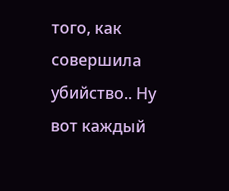того, как совершила убийство.. Ну вот каждый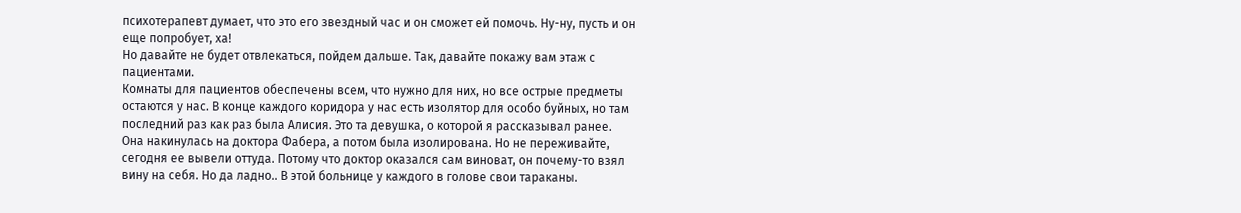психотерапевт думает, что это его звездный час и он сможет ей помочь. Ну-ну, пусть и он еще попробует, ха!
Но давайте не будет отвлекаться, пойдем дальше. Так, давайте покажу вам этаж с пациентами.
Комнаты для пациентов обеспечены всем, что нужно для них, но все острые предметы остаются у нас. В конце каждого коридора у нас есть изолятор для особо буйных, но там последний раз как раз была Алисия. Это та девушка, о которой я рассказывал ранее. Она накинулась на доктора Фабера, а потом была изолирована. Но не переживайте, сегодня ее вывели оттуда. Потому что доктор оказался сам виноват, он почему-то взял вину на себя. Но да ладно.. В этой больнице у каждого в голове свои тараканы.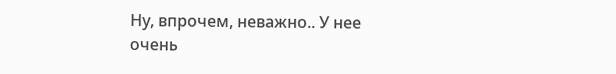Ну, впрочем, неважно.. У нее очень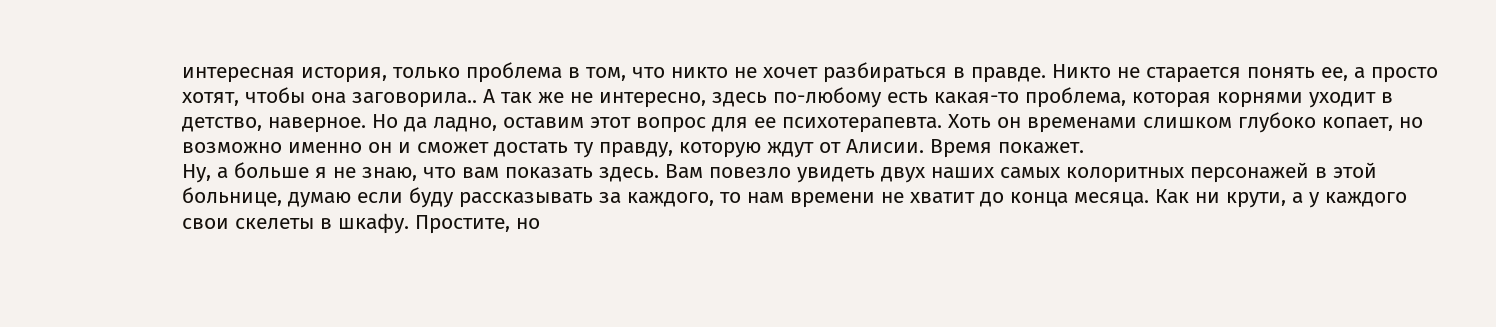интересная история, только проблема в том, что никто не хочет разбираться в правде. Никто не старается понять ее, а просто хотят, чтобы она заговорила.. А так же не интересно, здесь по-любому есть какая-то проблема, которая корнями уходит в детство, наверное. Но да ладно, оставим этот вопрос для ее психотерапевта. Хоть он временами слишком глубоко копает, но возможно именно он и сможет достать ту правду, которую ждут от Алисии. Время покажет.
Ну, а больше я не знаю, что вам показать здесь. Вам повезло увидеть двух наших самых колоритных персонажей в этой больнице, думаю если буду рассказывать за каждого, то нам времени не хватит до конца месяца. Как ни крути, а у каждого свои скелеты в шкафу. Простите, но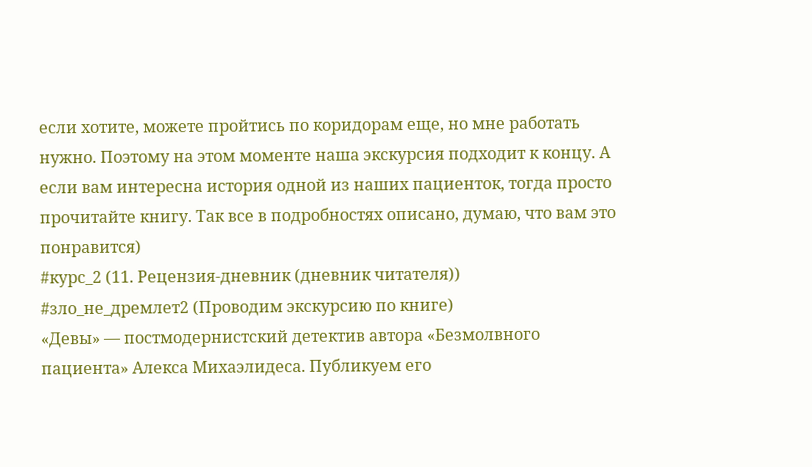если хотите, можете пройтись по коридорам еще, но мне работать нужно. Поэтому на этом моменте наша экскурсия подходит к концу. А если вам интересна история одной из наших пациенток, тогда просто прочитайте книгу. Так все в подробностях описано, думаю, что вам это понравится)
#курс_2 (11. Рецензия-дневник (дневник читателя))
#зло_не_дремлет2 (Проводим экскурсию по книге)
«Девы» — постмодернистский детектив автора «Безмолвного пациента» Алекса Михаэлидеса. Публикуем его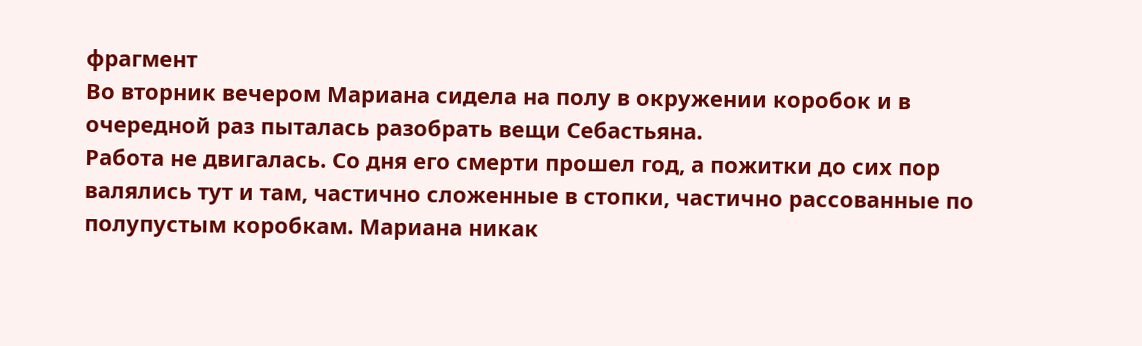фрагмент
Во вторник вечером Мариана сидела на полу в окружении коробок и в очередной раз пыталась разобрать вещи Себастьяна.
Работа не двигалась. Со дня его смерти прошел год, а пожитки до сих пор валялись тут и там, частично сложенные в стопки, частично рассованные по полупустым коробкам. Мариана никак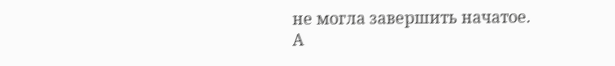не могла завершить начатое.
А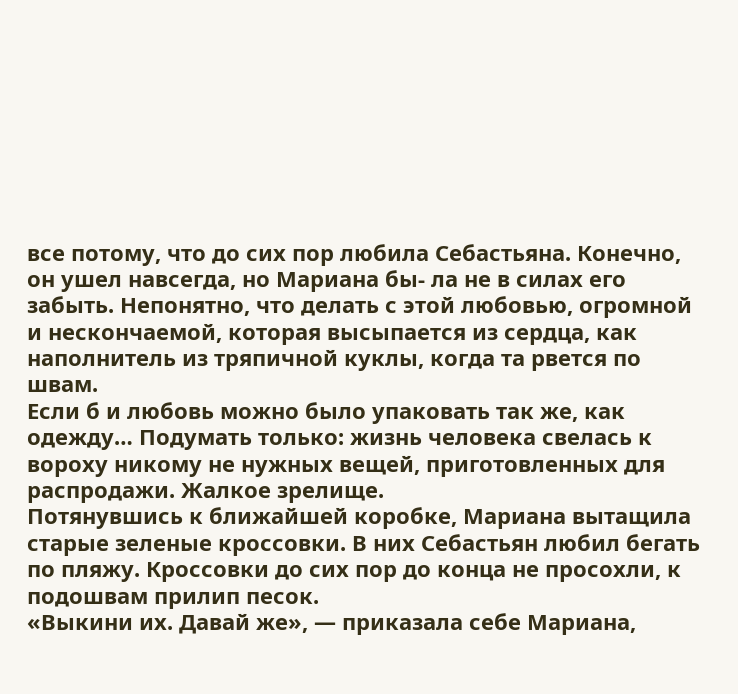все потому, что до сих пор любила Себастьяна. Конечно, он ушел навсегда, но Мариана бы- ла не в силах его забыть. Непонятно, что делать с этой любовью, огромной и нескончаемой, которая высыпается из сердца, как наполнитель из тряпичной куклы, когда та рвется по швам.
Если б и любовь можно было упаковать так же, как одежду… Подумать только: жизнь человека свелась к вороху никому не нужных вещей, приготовленных для распродажи. Жалкое зрелище.
Потянувшись к ближайшей коробке, Мариана вытащила старые зеленые кроссовки. В них Себастьян любил бегать по пляжу. Кроссовки до сих пор до конца не просохли, к подошвам прилип песок.
«Выкини их. Давай же», — приказала себе Мариана,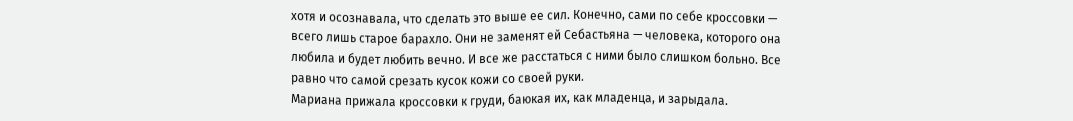хотя и осознавала, что сделать это выше ее сил. Конечно, сами по себе кроссовки — всего лишь старое барахло. Они не заменят ей Себастьяна — человека, которого она любила и будет любить вечно. И все же расстаться с ними было слишком больно. Все равно что самой срезать кусок кожи со своей руки.
Мариана прижала кроссовки к груди, баюкая их, как младенца, и зарыдала.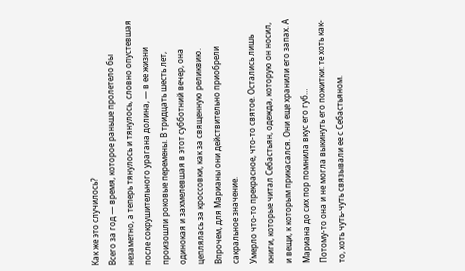Как же это случилось?
Всего за год — время, которое раньше пролетело бы незаметно, а теперь тянулось и тянулось, словно опустевшая после сокрушительного урагана долина, — в ее жизни произошли роковые перемены. В тридцать шесть лет, одинокая и захмелевшая в этот субботний вечер, она цеплялась за кроссовки, как за священную реликвию. Впрочем, для Марианы они действительно приобрели сакральное значение.
Умерло что-то прекрасное, что-то святое. Остались лишь книги, которые читал Себастьян, одежда, которую он носил, и вещи, к которым прикасался. Они еще хранили его запах. А Мариана до сих пор помнила вкус его губ…
Потому-то она и не могла выкинуть его пожитки: те хоть как-то, хоть чуть-чуть связывали ее с Себастьяном.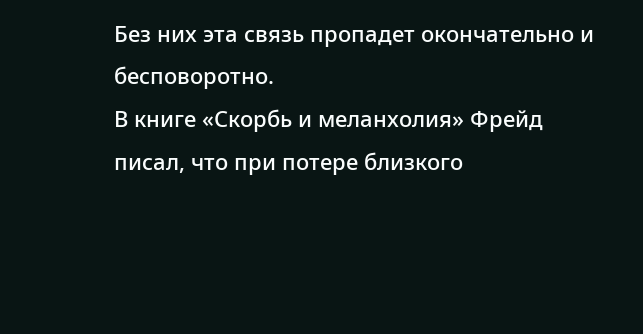Без них эта связь пропадет окончательно и бесповоротно.
В книге «Скорбь и меланхолия» Фрейд писал, что при потере близкого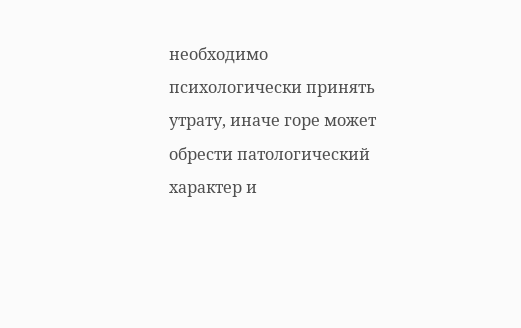необходимо психологически принять утрату, иначе горе может обрести патологический характер и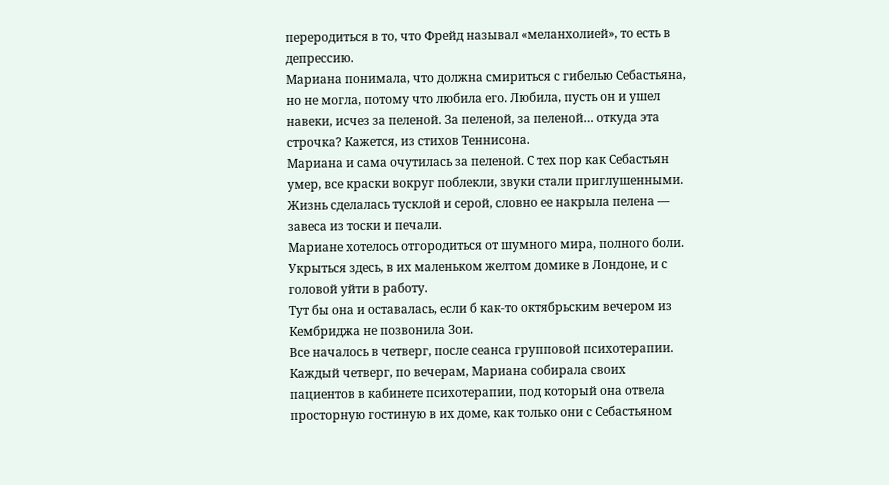переродиться в то, что Фрейд называл «меланхолией», то есть в депрессию.
Мариана понимала, что должна смириться с гибелью Себастьяна, но не могла, потому что любила его. Любила, пусть он и ушел навеки, исчез за пеленой. За пеленой, за пеленой… откуда эта строчка? Кажется, из стихов Теннисона.
Мариана и сама очутилась за пеленой. С тех пор как Себастьян умер, все краски вокруг поблекли, звуки стали приглушенными. Жизнь сделалась тусклой и серой, словно ее накрыла пелена — завеса из тоски и печали.
Мариане хотелось отгородиться от шумного мира, полного боли. Укрыться здесь, в их маленьком желтом домике в Лондоне, и с головой уйти в работу.
Тут бы она и оставалась, если б как-то октябрьским вечером из Кембриджа не позвонила Зои.
Все началось в четверг, после сеанса групповой психотерапии.
Каждый четверг, по вечерам, Мариана собирала своих пациентов в кабинете психотерапии, под который она отвела просторную гостиную в их доме, как только они с Себастьяном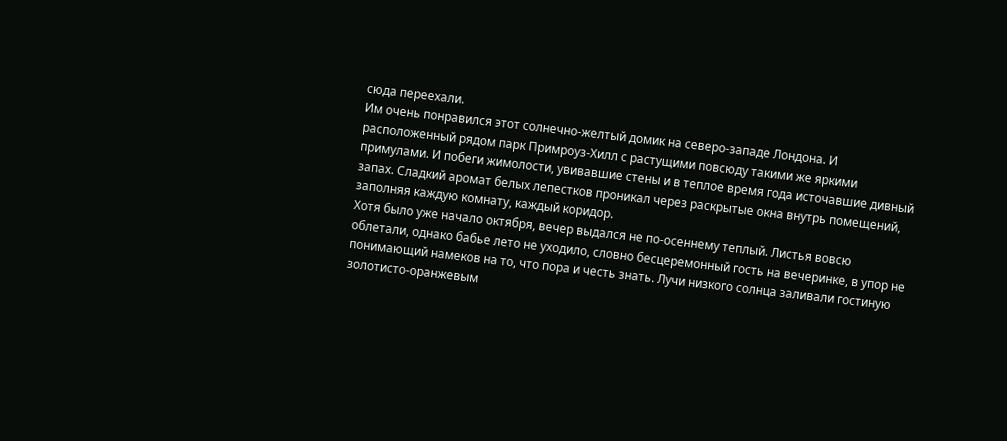сюда переехали.
Им очень понравился этот солнечно-желтый домик на северо-западе Лондона. И расположенный рядом парк Примроуз-Хилл с растущими повсюду такими же яркими примулами. И побеги жимолости, увивавшие стены и в теплое время года источавшие дивный запах. Сладкий аромат белых лепестков проникал через раскрытые окна внутрь помещений, заполняя каждую комнату, каждый коридор.
Хотя было уже начало октября, вечер выдался не по-осеннему теплый. Листья вовсю облетали, однако бабье лето не уходило, словно бесцеремонный гость на вечеринке, в упор не понимающий намеков на то, что пора и честь знать. Лучи низкого солнца заливали гостиную золотисто-оранжевым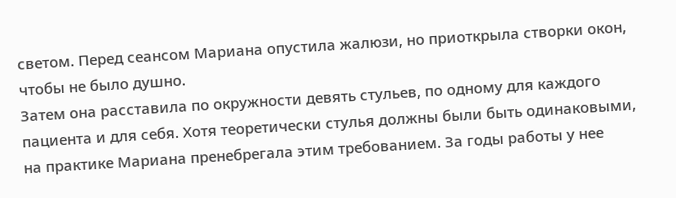светом. Перед сеансом Мариана опустила жалюзи, но приоткрыла створки окон, чтобы не было душно.
Затем она расставила по окружности девять стульев, по одному для каждого пациента и для себя. Хотя теоретически стулья должны были быть одинаковыми, на практике Мариана пренебрегала этим требованием. За годы работы у нее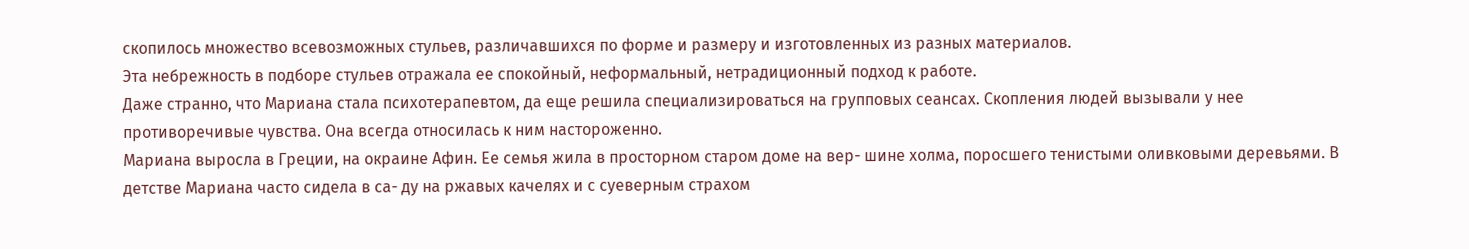скопилось множество всевозможных стульев, различавшихся по форме и размеру и изготовленных из разных материалов.
Эта небрежность в подборе стульев отражала ее спокойный, неформальный, нетрадиционный подход к работе.
Даже странно, что Мариана стала психотерапевтом, да еще решила специализироваться на групповых сеансах. Скопления людей вызывали у нее противоречивые чувства. Она всегда относилась к ним настороженно.
Мариана выросла в Греции, на окраине Афин. Ее семья жила в просторном старом доме на вер- шине холма, поросшего тенистыми оливковыми деревьями. В детстве Мариана часто сидела в са- ду на ржавых качелях и с суеверным страхом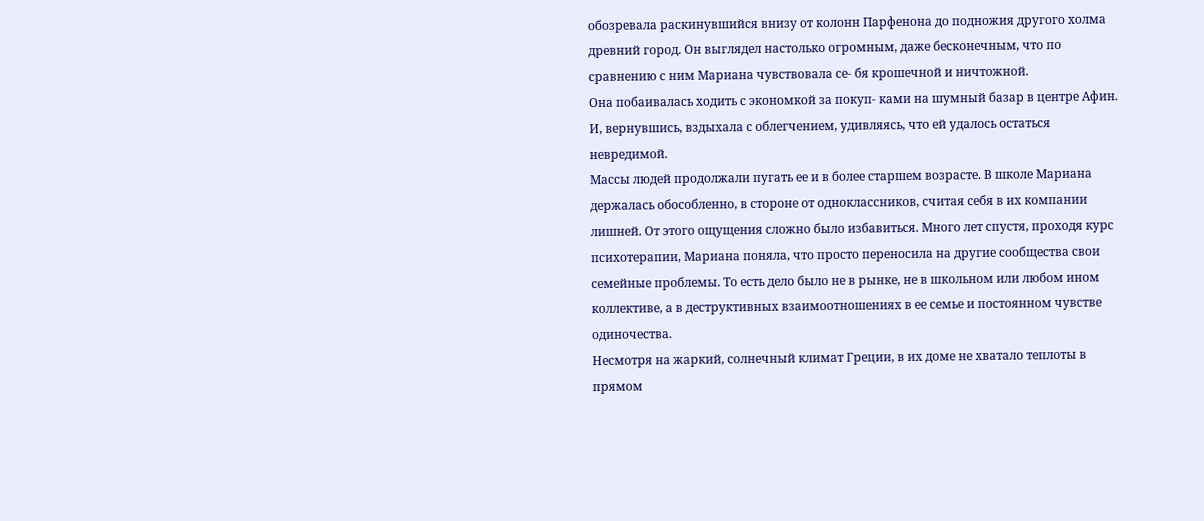обозревала раскинувшийся внизу от колонн Парфенона до подножия другого холма древний город. Он выглядел настолько огромным, даже бесконечным, что по сравнению с ним Мариана чувствовала се- бя крошечной и ничтожной.
Она побаивалась ходить с экономкой за покуп- ками на шумный базар в центре Афин. И, вернувшись, вздыхала с облегчением, удивляясь, что ей удалось остаться невредимой.
Массы людей продолжали пугать ее и в более старшем возрасте. В школе Мариана держалась обособленно, в стороне от одноклассников, считая себя в их компании лишней. От этого ощущения сложно было избавиться. Много лет спустя, проходя курс психотерапии, Мариана поняла, что просто переносила на другие сообщества свои семейные проблемы. То есть дело было не в рынке, не в школьном или любом ином коллективе, а в деструктивных взаимоотношениях в ее семье и постоянном чувстве одиночества.
Несмотря на жаркий, солнечный климат Греции, в их доме не хватало теплоты в прямом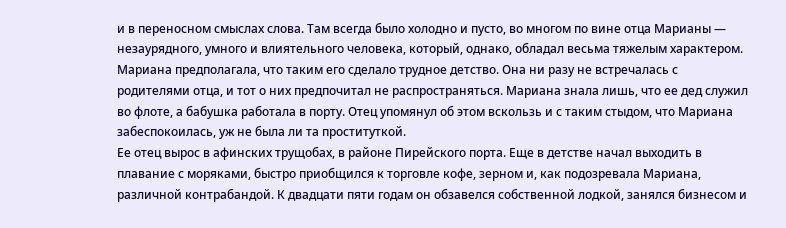и в переносном смыслах слова. Там всегда было холодно и пусто, во многом по вине отца Марианы — незаурядного, умного и влиятельного человека, который, однако, обладал весьма тяжелым характером.
Мариана предполагала, что таким его сделало трудное детство. Она ни разу не встречалась с родителями отца, и тот о них предпочитал не распространяться. Мариана знала лишь, что ее дед служил во флоте, а бабушка работала в порту. Отец упомянул об этом вскользь и с таким стыдом, что Мариана забеспокоилась, уж не была ли та проституткой.
Ее отец вырос в афинских трущобах, в районе Пирейского порта. Еще в детстве начал выходить в плавание с моряками, быстро приобщился к торговле кофе, зерном и, как подозревала Мариана, различной контрабандой. К двадцати пяти годам он обзавелся собственной лодкой, занялся бизнесом и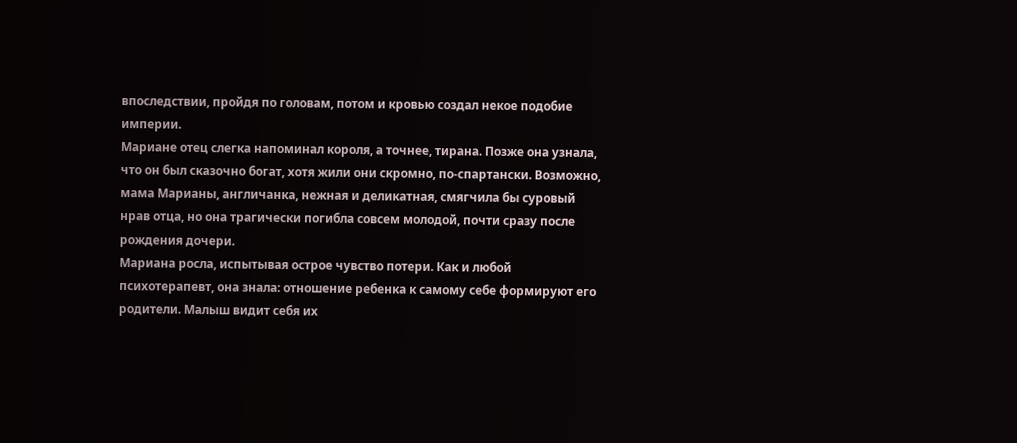впоследствии, пройдя по головам, потом и кровью создал некое подобие империи.
Мариане отец слегка напоминал короля, а точнее, тирана. Позже она узнала, что он был сказочно богат, хотя жили они скромно, по‑спартански. Возможно, мама Марианы, англичанка, нежная и деликатная, смягчила бы суровый нрав отца, но она трагически погибла совсем молодой, почти сразу после рождения дочери.
Мариана росла, испытывая острое чувство потери. Как и любой психотерапевт, она знала: отношение ребенка к самому себе формируют его родители. Малыш видит себя их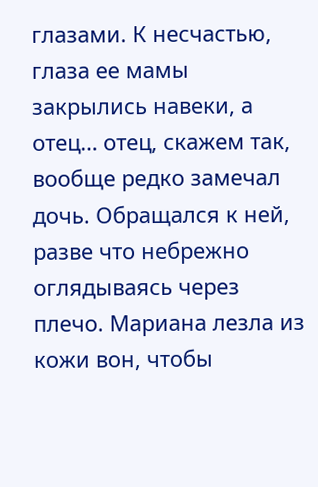глазами. К несчастью, глаза ее мамы закрылись навеки, а отец… отец, скажем так, вообще редко замечал дочь. Обращался к ней, разве что небрежно оглядываясь через плечо. Мариана лезла из кожи вон, чтобы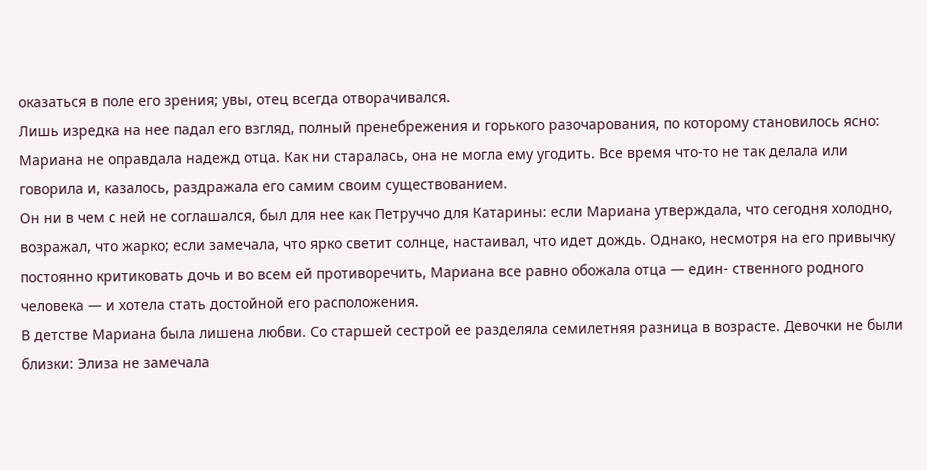оказаться в поле его зрения; увы, отец всегда отворачивался.
Лишь изредка на нее падал его взгляд, полный пренебрежения и горького разочарования, по которому становилось ясно: Мариана не оправдала надежд отца. Как ни старалась, она не могла ему угодить. Все время что-то не так делала или говорила и, казалось, раздражала его самим своим существованием.
Он ни в чем с ней не соглашался, был для нее как Петруччо для Катарины: если Мариана утверждала, что сегодня холодно, возражал, что жарко; если замечала, что ярко светит солнце, настаивал, что идет дождь. Однако, несмотря на его привычку постоянно критиковать дочь и во всем ей противоречить, Мариана все равно обожала отца — един- ственного родного человека — и хотела стать достойной его расположения.
В детстве Мариана была лишена любви. Со старшей сестрой ее разделяла семилетняя разница в возрасте. Девочки не были близки: Элиза не замечала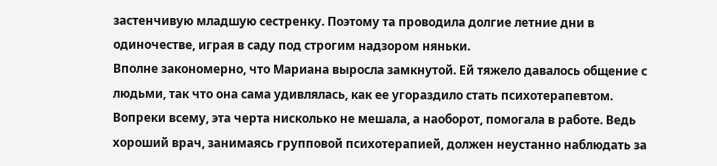застенчивую младшую сестренку. Поэтому та проводила долгие летние дни в одиночестве, играя в саду под строгим надзором няньки.
Вполне закономерно, что Мариана выросла замкнутой. Ей тяжело давалось общение с людьми, так что она сама удивлялась, как ее угораздило стать психотерапевтом.
Вопреки всему, эта черта нисколько не мешала, а наоборот, помогала в работе. Ведь хороший врач, занимаясь групповой психотерапией, должен неустанно наблюдать за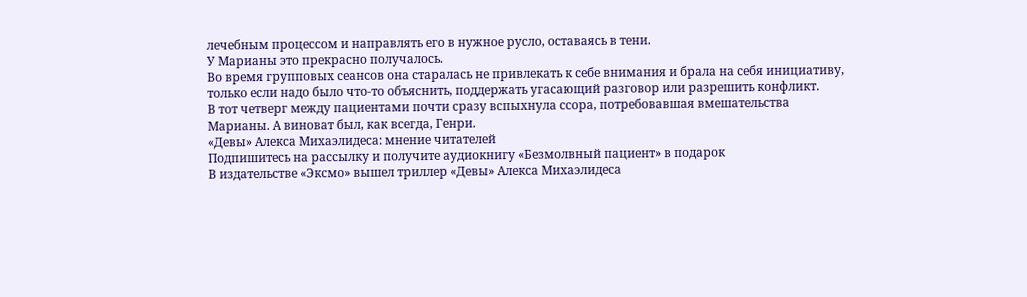лечебным процессом и направлять его в нужное русло, оставаясь в тени.
У Марианы это прекрасно получалось.
Во время групповых сеансов она старалась не привлекать к себе внимания и брала на себя инициативу, только если надо было что-то объяснить, поддержать угасающий разговор или разрешить конфликт.
В тот четверг между пациентами почти сразу вспыхнула ссора, потребовавшая вмешательства Марианы. А виноват был, как всегда, Генри.
«Девы» Алекса Михаэлидеса: мнение читателей
Подпишитесь на рассылку и получите аудиокнигу «Безмолвный пациент» в подарок
В издательстве «Эксмо» вышел триллер «Девы» Алекса Михаэлидеса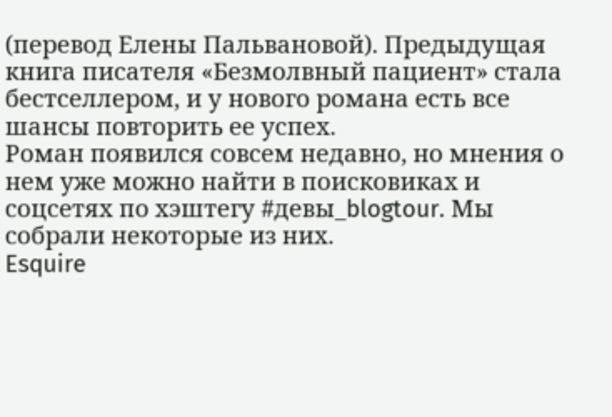(перевод Елены Пальвановой). Предыдущая книга писателя «Безмолвный пациент» стала бестселлером, и у нового романа есть все шансы повторить ее успех.
Роман появился совсем недавно, но мнения о нем уже можно найти в поисковиках и соцсетях по хэштегу #девы_blogtour. Мы собрали некоторые из них.
Esquire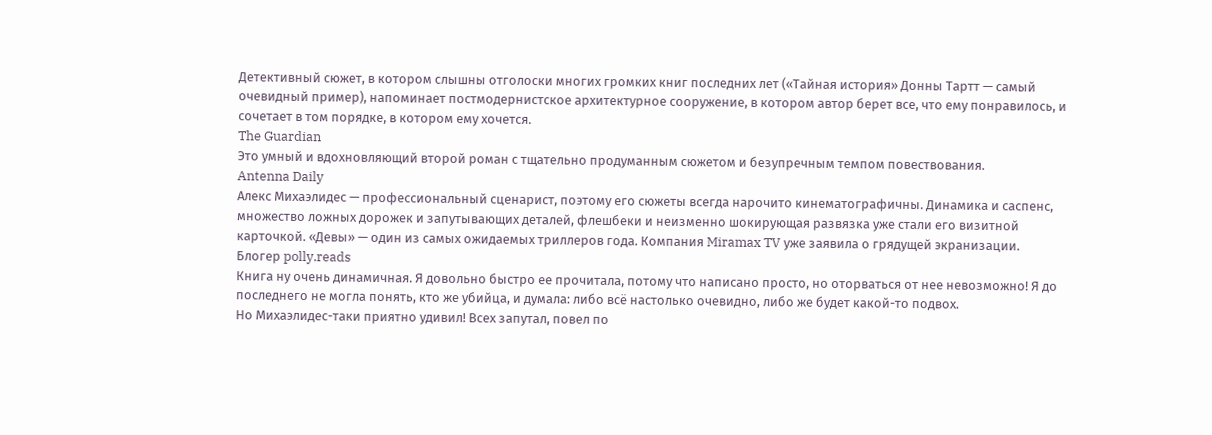Детективный сюжет, в котором слышны отголоски многих громких книг последних лет («Тайная история» Донны Тартт — самый очевидный пример), напоминает постмодернистское архитектурное сооружение, в котором автор берет все, что ему понравилось, и сочетает в том порядке, в котором ему хочется.
The Guardian
Это умный и вдохновляющий второй роман с тщательно продуманным сюжетом и безупречным темпом повествования.
Antenna Daily
Алекс Михаэлидес — профессиональный сценарист, поэтому его сюжеты всегда нарочито кинематографичны. Динамика и саспенс, множество ложных дорожек и запутывающих деталей, флешбеки и неизменно шокирующая развязка уже стали его визитной карточкой. «Девы» — один из самых ожидаемых триллеров года. Компания Miramax TV уже заявила о грядущей экранизации.
Блогер polly.reads
Книга ну очень динамичная. Я довольно быстро ее прочитала, потому что написано просто, но оторваться от нее невозможно! Я до последнего не могла понять, кто же убийца, и думала: либо всё настолько очевидно, либо же будет какой-то подвох.
Но Михаэлидес-таки приятно удивил! Всех запутал, повел по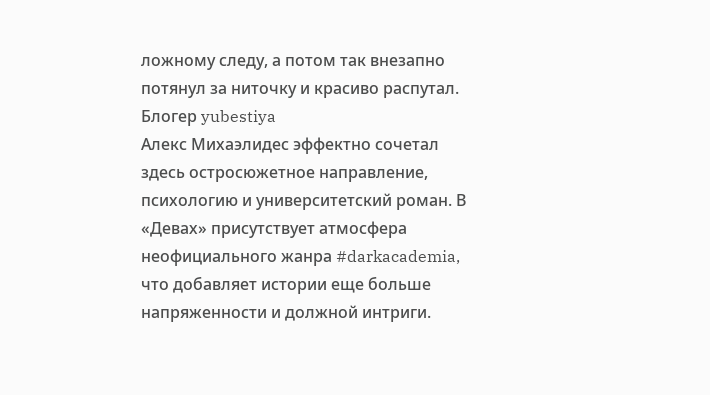ложному следу, а потом так внезапно потянул за ниточку и красиво распутал.
Блогер yubestiya
Алекс Михаэлидес эффектно сочетал здесь остросюжетное направление, психологию и университетский роман. В «Девах» присутствует атмосфера неофициального жанра #darkacademia, что добавляет истории еще больше напряженности и должной интриги.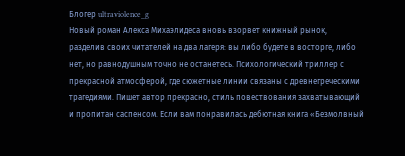Блогер ultraviolence_g
Новый роман Алекса Михаэлидеса вновь взорвет книжный рынок, разделив своих читателей на два лагеря: вы либо будете в восторге, либо нет, но равнодушным точно не останетесь. Психологический триллер с прекрасной атмосферой, где сюжетные линии связаны с древнегреческими трагедиями. Пишет автор прекрасно, стиль повествования захватывающий и пропитан саспенсом. Если вам понравилась дебютная книга «Безмолвный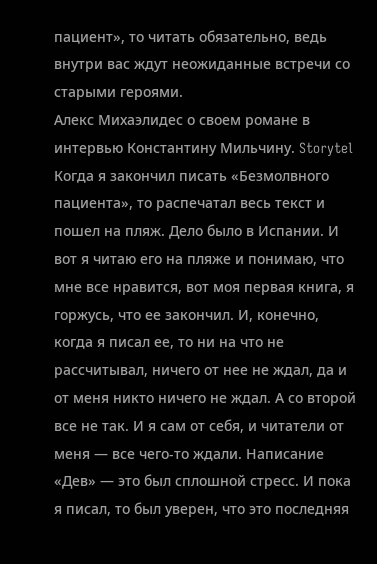пациент», то читать обязательно, ведь внутри вас ждут неожиданные встречи со старыми героями.
Алекс Михаэлидес о своем романе в интервью Константину Мильчину. Storytel
Когда я закончил писать «Безмолвного пациента», то распечатал весь текст и пошел на пляж. Дело было в Испании. И вот я читаю его на пляже и понимаю, что мне все нравится, вот моя первая книга, я горжусь, что ее закончил. И, конечно, когда я писал ее, то ни на что не рассчитывал, ничего от нее не ждал, да и от меня никто ничего не ждал. А со второй все не так. И я сам от себя, и читатели от меня — все чего-то ждали. Написание «Дев» — это был сплошной стресс. И пока я писал, то был уверен, что это последняя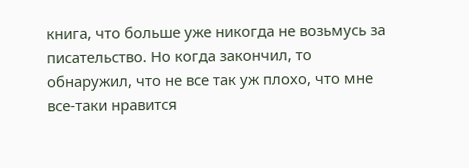книга, что больше уже никогда не возьмусь за писательство. Но когда закончил, то обнаружил, что не все так уж плохо, что мне все-таки нравится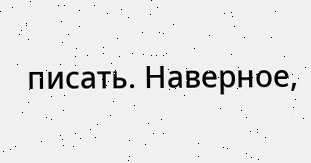писать. Наверное,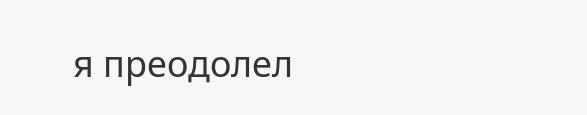я преодолел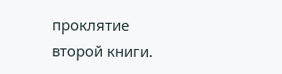проклятие второй книги.